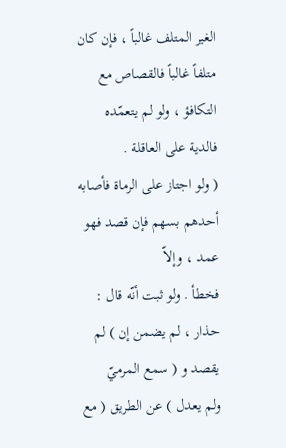الغير المتلف غالباً ، فإن كان متلفاً غالباً فالقصاص مع التكافؤ ، ولو لم يتعمّده
فالدية على العاقلة .
( ولو اجتاز على الرماة فأصابه أحدهم بسهم فإن قصد فهو عمد ، وإلاّ
فخطأ . ولو ثبت أنّه قال : حذار ، لم يضمن إن ) لم يقصد و ( سمع المرميّ
ولم يعدل ) عن الطريق ( مع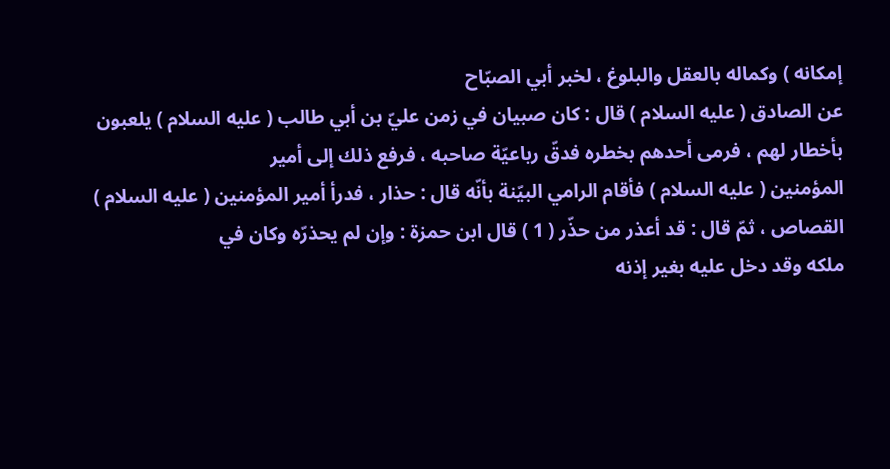إمكانه ) وكماله بالعقل والبلوغ ، لخبر أبي الصبّاح
عن الصادق ( عليه السلام ) قال : كان صبيان في زمن عليّ بن أبي طالب ( عليه السلام ) يلعبون
بأخطار لهم ، فرمى أحدهم بخطره فدقّ رباعيّة صاحبه ، فرفع ذلك إلى أمير
المؤمنين ( عليه السلام ) فأقام الرامي البيّنة بأنّه قال : حذار ، فدرأ أمير المؤمنين ( عليه السلام )
القصاص ، ثمّ قال : قد أعذر من حذّر ( 1 ) قال ابن حمزة : وإن لم يحذرّه وكان في
ملكه وقد دخل عليه بغير إذنه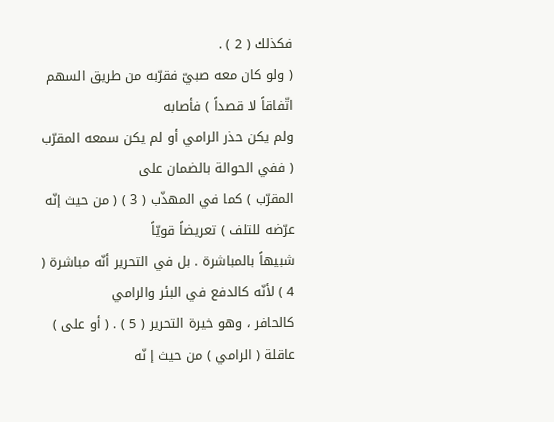فكذلك ( 2 ) .
( ولو كان معه صبيّ فقرّبه من طريق السهم اتّفاقاً لا قصداً ) فأصابه
ولم يكن حذر الرامي أو لم يكن سمعه المقرّب ( ففي الحوالة بالضمان على
المقرّب ) كما في المهذّب ( 3 ) ( من حيث إنّه عرّضه للتلف ) تعريضاً قويّاً
شبيهاً بالمباشرة . بل في التحرير أنّه مباشرة ( 4 ) لأنّه كالدفع في البئر والرامي
كالحافر ، وهو خيرة التحرير ( 5 ) . ( أو على ) عاقلة ( الرامي ) من حيث إ نّه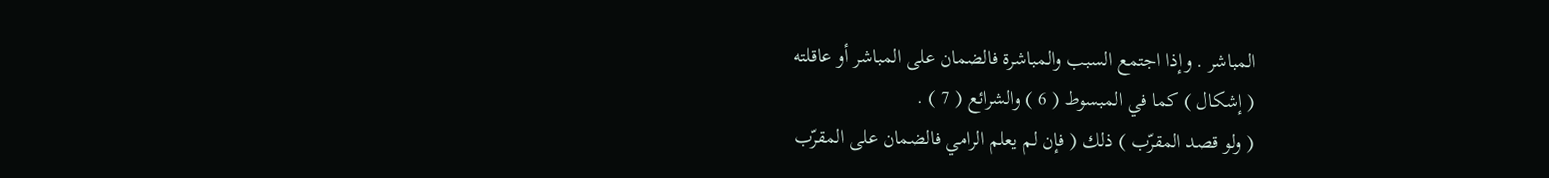المباشر . وإذا اجتمع السبب والمباشرة فالضمان على المباشر أو عاقلته
( إشكال ) كما في المبسوط ( 6 ) والشرائع ( 7 ) .
( ولو قصد المقرّب ) ذلك ( فإن لم يعلم الرامي فالضمان على المقرّب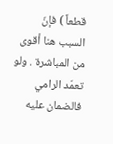قطعاً ) فإنّ السبب هنا أقوى من المباشرة . ولو تعمّد الرامي فالضمان عليه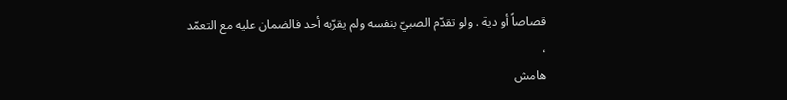قصاصاً أو دية . ولو تقدّم الصبيّ بنفسه ولم يقرّبه أحد فالضمان عليه مع التعمّد ،
هامش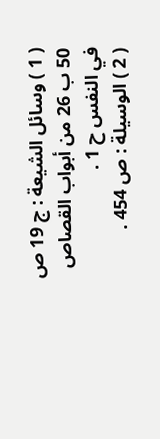( 1 ) وسائل الشيعة : ج 19 ص 50 ب 26 من أبواب القصاص في النفس ح 1 .
( 2 ) الوسيلة : ص 454 .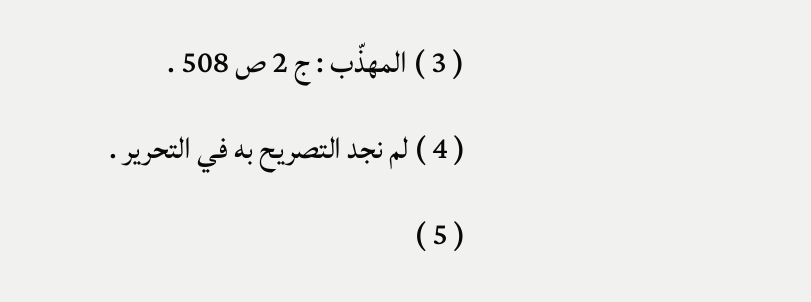( 3 ) المهذّب : ج 2 ص 508 .
( 4 ) لم نجد التصريح به في التحرير .
( 5 )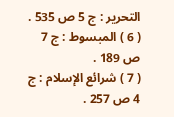التحرير : ج 5 ص 535 .
( 6 ) المبسوط : ج 7 ص 189 .
( 7 ) شرائع الإسلام : ج 4 ص 257 .